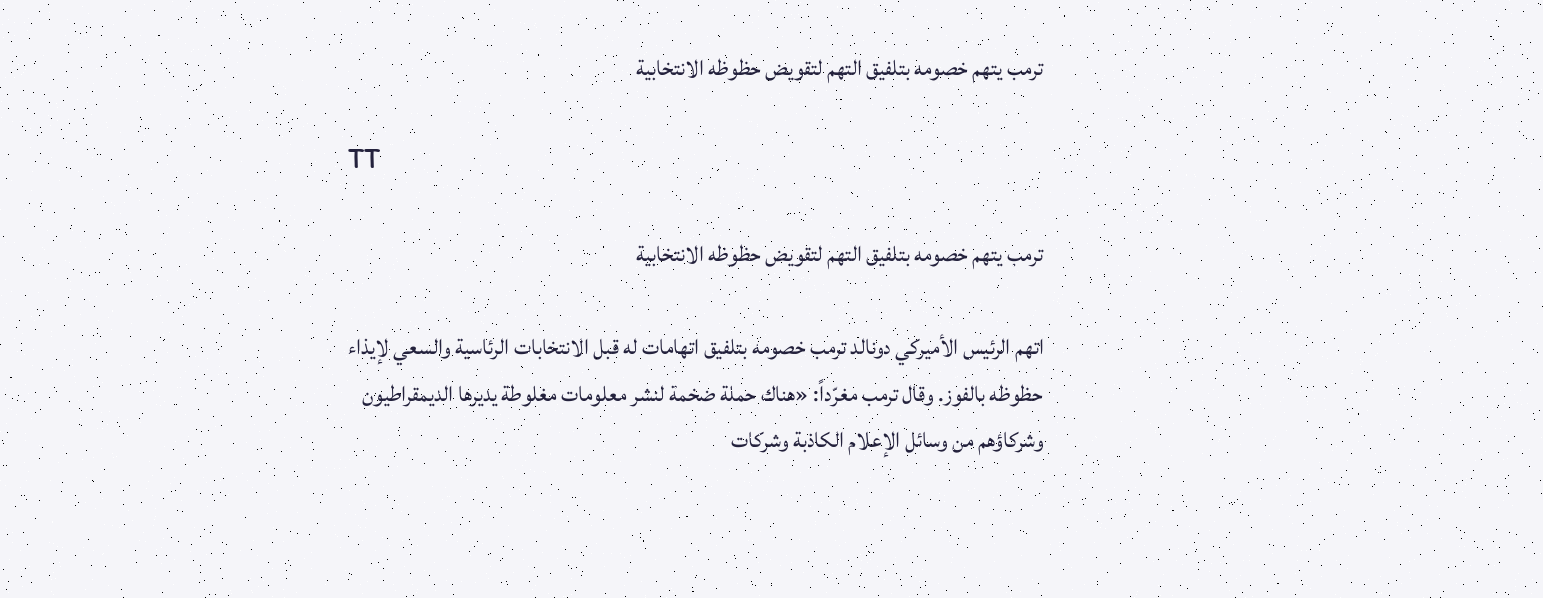ترمب يتهم خصومه بتلفيق التهم لتقويض حظوظه الانتخابية

TT

ترمب يتهم خصومه بتلفيق التهم لتقويض حظوظه الانتخابية

اتهم الرئيس الأميركي دونالد ترمب خصومه بتلفيق اتهامات له قبل الانتخابات الرئاسية والسعي لإيذاء حظوظه بالفوز. وقال ترمب مغرّداً: «هناك حملة ضخمة لنشر معلومات مغلوطة يديرها الديمقراطيون وشركاؤهم من وسائل الإعلام الكاذبة وشركات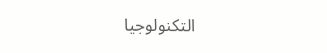التكنولوجيا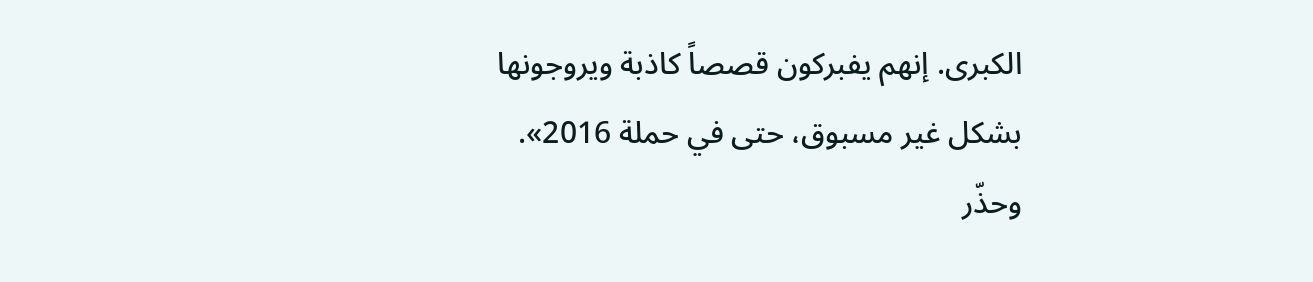الكبرى. إنهم يفبركون قصصاً كاذبة ويروجونها بشكل غير مسبوق، حتى في حملة 2016». وحذّر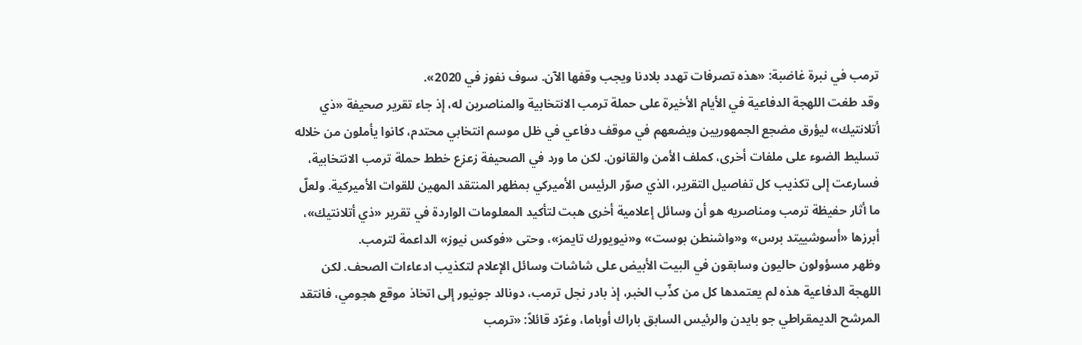ترمب في نبرة غاضبة: «هذه تصرفات تهدد بلادنا ويجب وقفها الآن. سوف نفوز في 2020».
وقد طغت اللهجة الدفاعية في الأيام الأخيرة على حملة ترمب الانتخابية والمناصرين له، إذ جاء تقرير صحيفة «ذي أتلانتيك» ليؤرق مضجع الجمهوريين ويضعهم في موقف دفاعي في ظل موسم انتخابي محتدم، كانوا يأملون من خلاله تسليط الضوء على ملفات أخرى، كملف الأمن والقانون. لكن ما ورد في الصحيفة زعزع خطط حملة ترمب الانتخابية، فسارعت إلى تكذيب كل تفاصيل التقرير، الذي صوّر الرئيس الأميركي بمظهر المنتقد المهين للقوات الأميركية. ولعلّ ما أثار حفيظة ترمب ومناصريه هو أن وسائل إعلامية أخرى هبت لتأكيد المعلومات الواردة في تقرير «ذي أتلانتيك»، أبرزها «أسوشييتد برس» و«واشنطن بوست» و«نيويورك تايمز»، وحتى «فوكس نيوز» الداعمة لترمب.
وظهر مسؤولون حاليون وسابقون في البيت الأبيض على شاشات وسائل الإعلام لتكذيب ادعاءات الصحف. لكن اللهجة الدفاعية هذه لم يعتمدها كل من كذّب الخبر، إذ بادر نجل ترمب، دونالد جونيور إلى اتخاذ موقع هجومي، فانتقد المرشح الديمقراطي جو بايدن والرئيس السابق باراك أوباما، وغرّد قائلاً: «ترمب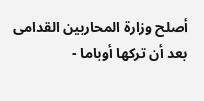أصلح وزارة المحاربين القدامى بعد أن تركها أوباما -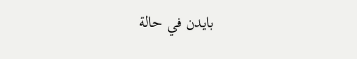بايدن في حالة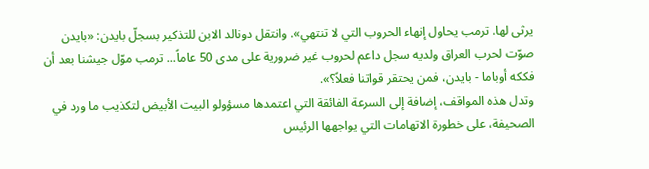يرثى لها. ترمب يحاول إنهاء الحروب التي لا تنتهي». وانتقل دونالد الابن للتذكير بسجلّ بايدن: «بايدن صوّت لحرب العراق ولديه سجل داعم لحروب غير ضرورية على مدى 50 عاماً... ترمب موّل جيشنا بعد أن فككه أوباما - بايدن، فمن يحتقر قواتنا فعلاً؟».
وتدل هذه المواقف، إضافة إلى السرعة الفائقة التي اعتمدها مسؤولو البيت الأبيض لتكذيب ما ورد في الصحيفة، على خطورة الاتهامات التي يواجهها الرئيس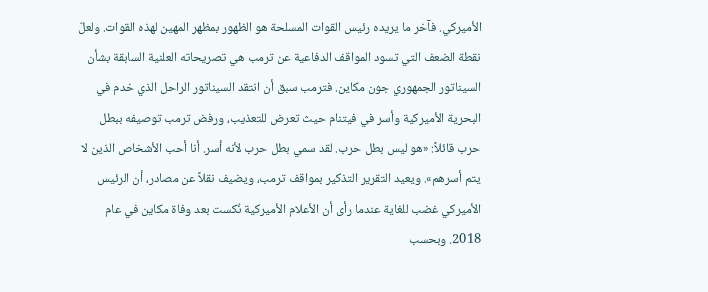الأميركي. فآخر ما يريده رئيس القوات المسلحة هو الظهور بمظهر المهين لهذه القوات. ولعلّ نقطة الضعف التي تسود المواقف الدفاعية عن ترمب هي تصريحاته العلنية السابقة بشأن السيناتور الجمهوري جون مكاين. فترمب سبق أن انتقد السيناتور الراحل الذي خدم في البحرية الأميركية وأسر في فيتنام حيث تعرض للتعذيب، ورفض ترمب توصيفه ببطل حرب قائلاً: «هو ليس بطل حرب. لقد سمي بطل حرب لأنه أسر. أنا أحب الأشخاص الذين لا يتم أسرهم». ويعيد التقرير التذكير بمواقف ترمب، ويضيف نقلاً عن مصادر، أن الرئيس الأميركي غضب للغاية عندما رأى أن الأعلام الأميركية نُكست بعد وفاة مكاين في عام 2018. وبحسب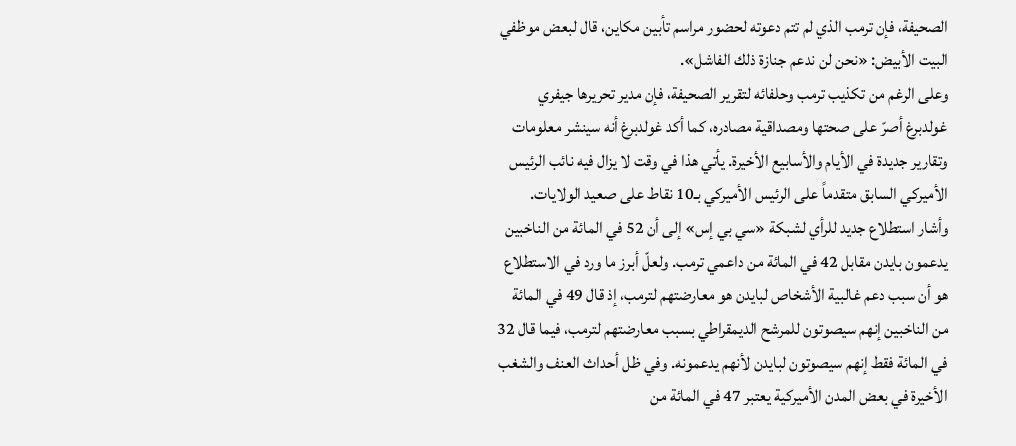الصحيفة، فإن ترمب الذي لم تتم دعوته لحضور مراسم تأبين مكاين، قال لبعض موظفي البيت الأبيض: «نحن لن ندعم جنازة ذلك الفاشل».
وعلى الرغم من تكذيب ترمب وحلفائه لتقرير الصحيفة، فإن مدير تحريرها جيفري غولدبرغ أصرّ على صحتها ومصداقية مصادره، كما أكد غولدبرغ أنه سينشر معلومات وتقارير جديدة في الأيام والأسابيع الأخيرة. يأتي هذا في وقت لا يزال فيه نائب الرئيس الأميركي السابق متقدماً على الرئيس الأميركي بـ10 نقاط على صعيد الولايات.
وأشار استطلاع جديد للرأي لشبكة «سي بي إس» إلى أن 52 في المائة من الناخبين يدعمون بايدن مقابل 42 في المائة من داعمي ترمب. ولعلّ أبرز ما ورد في الاستطلاع هو أن سبب دعم غالبية الأشخاص لبايدن هو معارضتهم لترمب، إذ قال 49 في المائة من الناخبين إنهم سيصوتون للمرشح الديمقراطي بسبب معارضتهم لترمب، فيما قال 32 في المائة فقط إنهم سيصوتون لبايدن لأنهم يدعمونه. وفي ظل أحداث العنف والشغب الأخيرة في بعض المدن الأميركية يعتبر 47 في المائة من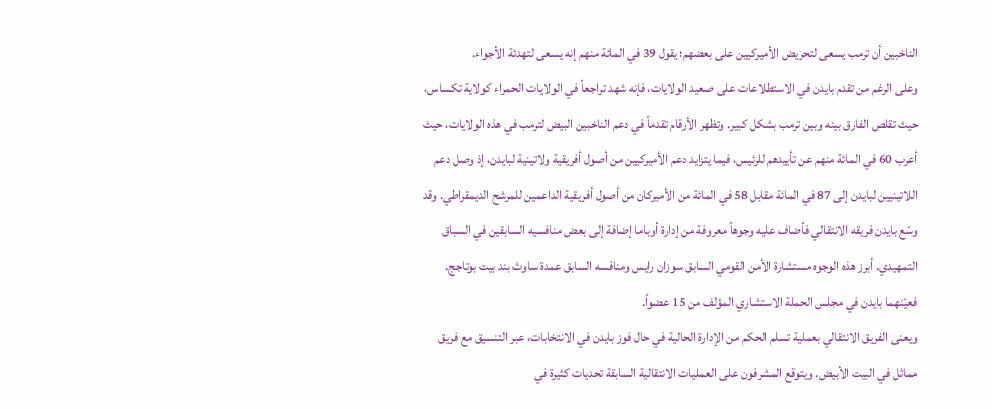الناخبين أن ترمب يسعى لتحريض الأميركيين على بعضهم؛ يقول 39 في المائة منهم إنه يسعى لتهدئة الأجواء.
وعلى الرغم من تقدم بايدن في الاستطلاعات على صعيد الولايات، فإنه شهد تراجعاً في الولايات الحمراء كولاية تكساس، حيث تقلص الفارق بينه وبين ترمب بشكل كبير. وتظهر الأرقام تقدماً في دعم الناخبين البيض لترمب في هذه الولايات، حيث أعرب 60 في المائة منهم عن تأييدهم للرئيس، فيما يتزايد دعم الأميركيين من أصول أفريقية ولاتينية لبايدن، إذ وصل دعم اللاتينيين لبايدن إلى 87 في المائة مقابل 58 في المائة من الأميركان من أصول أفريقية الداعمين للمرشح الديمقراطي. وقد وسّع بايدن فريقه الانتقالي فأضاف عليه وجوهاً معروفة من إدارة أوباما إضافة إلى بعض منافسيه السابقين في السباق التمهيدي. أبرز هذه الوجوه مستشارة الأمن القومي السابق سوزان رايس ومنافسه السابق عمدة ساوث بند بيت بوتاجج. فعيّنهما بايدن في مجلس الحملة الاستشاري المؤلف من 15 عضواً.
ويعنى الفريق الانتقالي بعملية تسلم الحكم من الإدارة الحالية في حال فوز بايدن في الانتخابات، عبر التنسيق مع فريق مماثل في البيت الأبيض. ويتوقع المشرفون على العمليات الانتقالية السابقة تحديات كثيرة في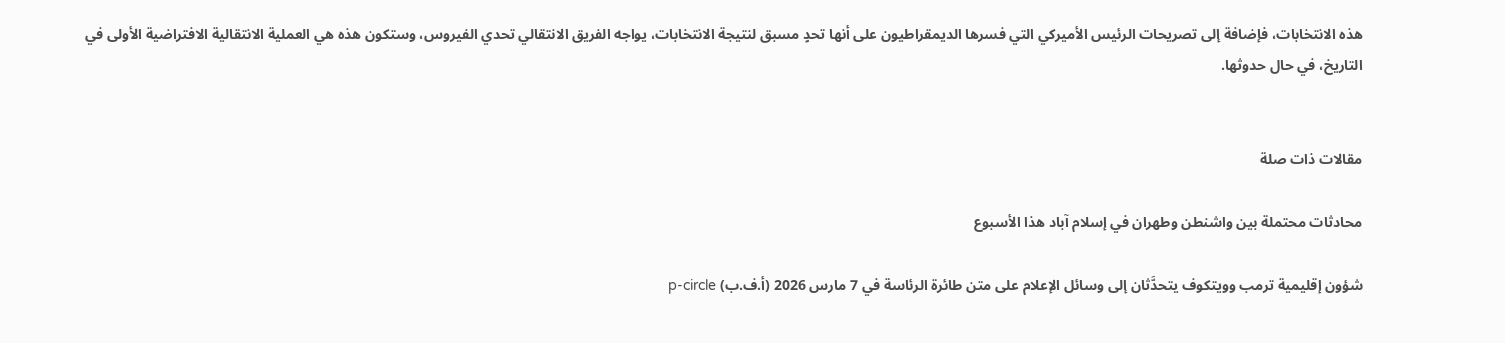هذه الانتخابات، فإضافة إلى تصريحات الرئيس الأميركي التي فسرها الديمقراطيون على أنها تحدٍ مسبق لنتيجة الانتخابات، يواجه الفريق الانتقالي تحدي الفيروس، وستكون هذه هي العملية الانتقالية الافتراضية الأولى في التاريخ، في حال حدوثها.


مقالات ذات صلة

محادثات محتملة بين واشنطن وطهران في إسلام آباد هذا الأسبوع

شؤون إقليمية ترمب وويتكوف يتحدَّثان إلى وسائل الإعلام على متن طائرة الرئاسة في 7 مارس 2026 (أ.ف.ب) p-circle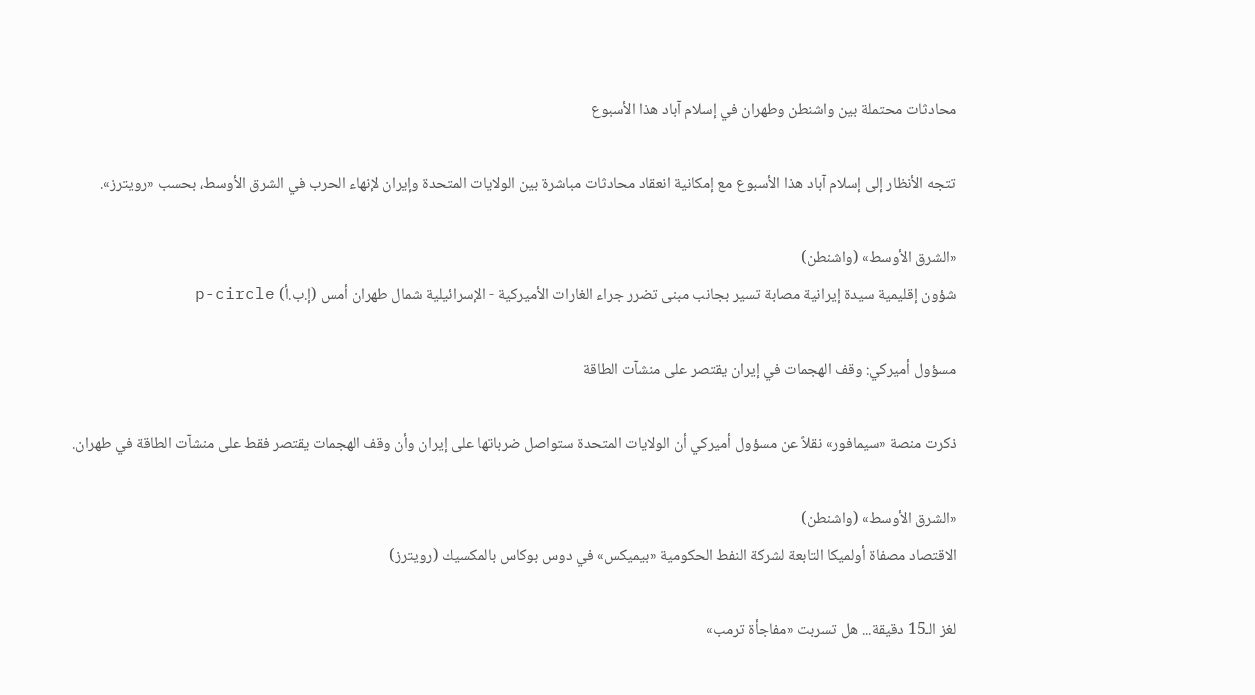محادثات محتملة بين واشنطن وطهران في إسلام آباد هذا الأسبوع

تتجه الأنظار إلى إسلام آباد هذا الأسبوع مع إمكانية انعقاد محادثات مباشرة بين الولايات المتحدة وإيران لإنهاء الحرب في الشرق الأوسط، بحسب «رويترز».

«الشرق الأوسط» (واشنطن)
شؤون إقليمية سيدة إيرانية مصابة تسير بجانب مبنى تضرر جراء الغارات الأميركية - الإسرائيلية شمال طهران أمس (إ.ب.أ) p-circle

مسؤول أميركي: وقف الهجمات في إيران يقتصر على منشآت الطاقة

ذكرت منصة «سيمافور» نقلاً عن مسؤول أميركي أن الولايات المتحدة ستواصل ضرباتها على إيران وأن وقف الهجمات يقتصر فقط على منشآت الطاقة في طهران.

«الشرق الأوسط» (واشنطن)
الاقتصاد مصفاة أولميكا التابعة لشركة النفط الحكومية «بيميكس» في دوس بوكاس بالمكسيك (رويترز)

لغز الـ15 دقيقة... هل تسربت «مفاجأة ترمب»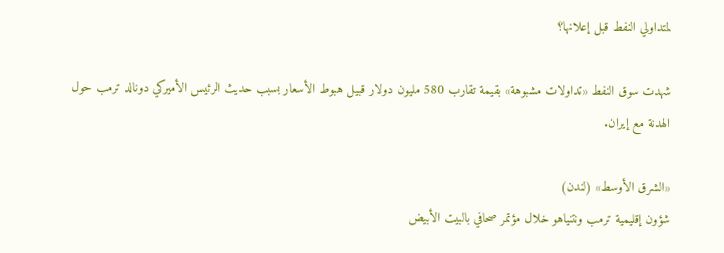لمتداولي النفط قبل إعلانها؟

شهدت سوق النفط «تداولات مشبوهة» بقيمة تقارب 580 مليون دولار قبيل هبوط الأسعار بسبب حديث الرئيس الأميركي دونالد ترمب حول الهدنة مع إيران.

«الشرق الأوسط» (لندن)
شؤون إقليمية ترمب ونتنياهو خلال مؤتمر صحافي بالبيت الأبيض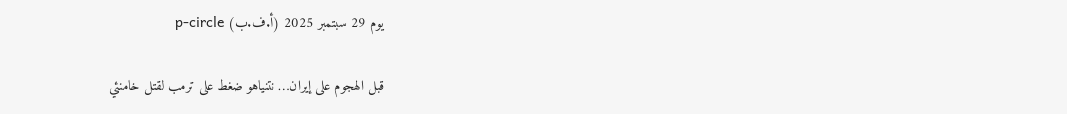يوم 29 سبتمبر 2025 (أ.ف.ب) p-circle

قبل الهجوم على إيران… نتنياهو ضغط على ترمب لقتل خامنئي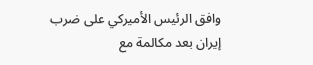وافق الرئيس الأميركي على ضرب إيران بعد مكالمة مع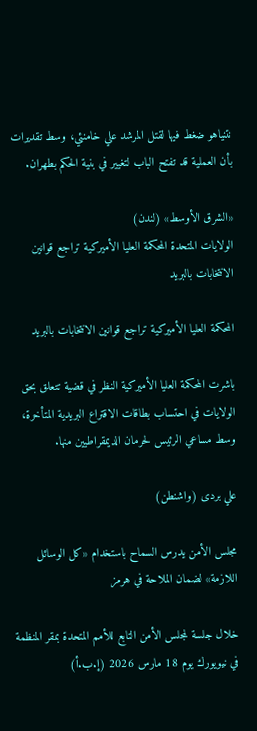نتنياهو ضغط فيها لقتل المرشد علي خامنئي، وسط تقديرات بأن العملية قد تفتح الباب لتغيير في بنية الحكم بطهران.

«الشرق الأوسط» (لندن)
الولايات المتحدة المحكمة العليا الأميركية تراجع قوانين الانتخابات بالبريد

المحكمة العليا الأميركية تراجع قوانين الانتخابات بالبريد

باشرت المحكمة العليا الأميركية النظر في قضية تتعلق بحق الولايات في احتساب بطاقات الاقتراع البريدية المتأخرة، وسط مساعي الرئيس لحرمان الديمقراطيين منها.

علي بردى (واشنطن)

مجلس الأمن يدرس السماح باستخدام «كل الوسائل اللازمة» لضمان الملاحة في هرمز

خلال جلسة لمجلس الأمن التابع للأمم المتحدة بمقر المنظمة في نيويورك يوم 18 مارس 2026 (إ.ب.أ)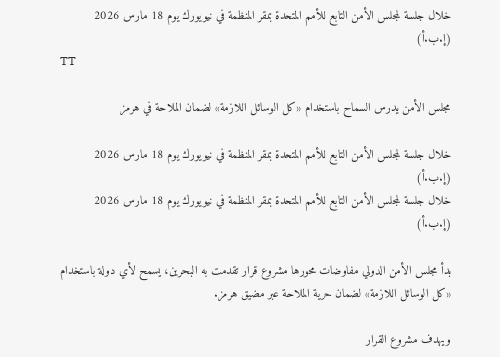خلال جلسة لمجلس الأمن التابع للأمم المتحدة بمقر المنظمة في نيويورك يوم 18 مارس 2026 (إ.ب.أ)
TT

مجلس الأمن يدرس السماح باستخدام «كل الوسائل اللازمة» لضمان الملاحة في هرمز

خلال جلسة لمجلس الأمن التابع للأمم المتحدة بمقر المنظمة في نيويورك يوم 18 مارس 2026 (إ.ب.أ)
خلال جلسة لمجلس الأمن التابع للأمم المتحدة بمقر المنظمة في نيويورك يوم 18 مارس 2026 (إ.ب.أ)

بدأ مجلس الأمن الدولي مفاوضات محورها مشروع قرار تقدمت به البحرين، يسمح لأي دولة باستخدام «كل الوسائل اللازمة» لضمان حرية الملاحة عبر مضيق هرمز.

ويهدف مشروع القرار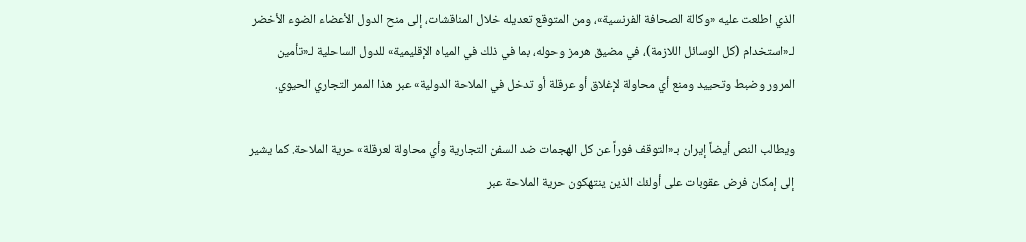الذي اطلعت عليه «وكالة الصحافة الفرنسية»، ومن المتوقع تعديله خلال المناقشات، إلى منح الدول الأعضاء الضوء الأخضر لـ«استخدام (كل الوسائل اللازمة)، في مضيق هرمز وحوله، بما في ذلك في المياه الإقليمية» للدول الساحلية لـ«تأمين المرور وضبط وتحييد ومنع أي محاولة لإغلاق أو عرقلة أو تدخل في الملاحة الدولية» عبر هذا الممر التجاري الحيوي.

ويطالب النص أيضاً إيران بـ«التوقف فوراً عن كل الهجمات ضد السفن التجارية وأي محاولة لعرقلة» حرية الملاحة. كما يشير إلى إمكان فرض عقوبات على أولئك الذين ينتهكون حرية الملاحة عبر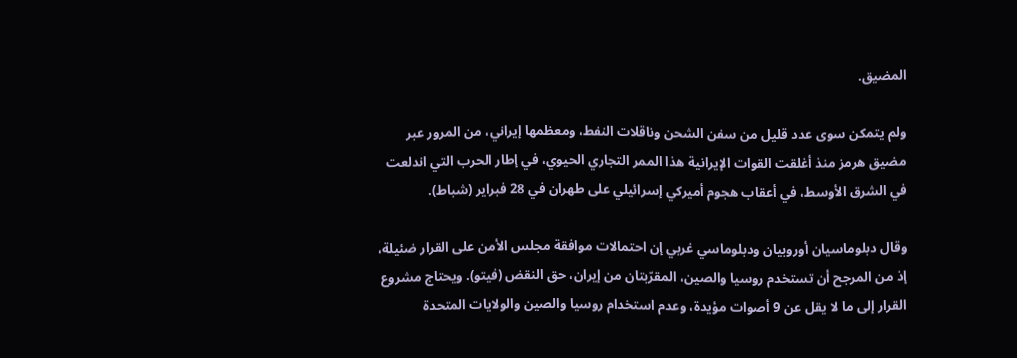المضيق.

ولم يتمكن سوى عدد قليل من سفن الشحن وناقلات النفط، ومعظمها إيراني، من المرور عبر مضيق هرمز منذ أغلقت القوات الإيرانية هذا الممر التجاري الحيوي، في إطار الحرب التي اندلعت في الشرق الأوسط، في أعقاب هجوم أميركي إسرائيلي على طهران في 28 فبراير (شباط).

وقال دبلوماسيان أوروبيان ودبلوماسي غربي إن احتمالات موافقة مجلس الأمن على القرار ضئيلة، إذ من المرجح أن تستخدم روسيا ‌والصين، المقرّبتان من إيران، حق النقض (فيتو). ويحتاج مشروع القرار إلى ما لا يقل عن 9 أصوات مؤيدة، وعدم استخدام روسيا والصين والولايات المتحدة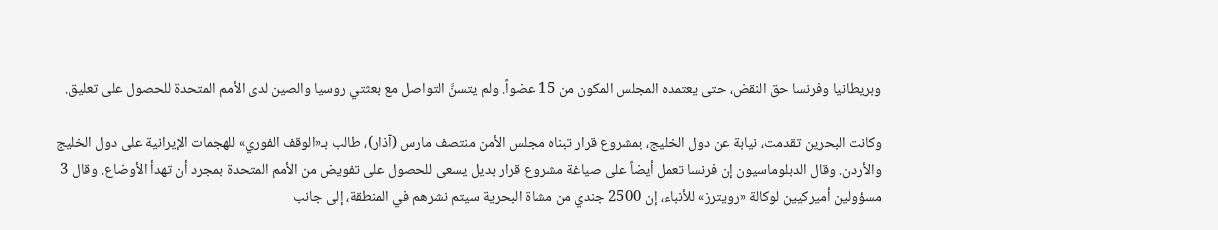وبريطانيا وفرنسا حق النقض، حتى يعتمده المجلس المكون من 15 عضواً. ولم يتسنَّ التواصل مع بعثتي روسيا والصين لدى الأمم المتحدة للحصول على تعليق.

وكانت البحرين تقدمت، نيابة عن دول الخليج، بمشروع قرار تبناه مجلس الأمن منتصف مارس (آذار)، طالب بـ«الوقف الفوري» للهجمات الإيرانية على دول الخليج والأردن. وقال الدبلوماسيون إن فرنسا تعمل أيضاً على صياغة مشروع قرار بديل يسعى للحصول على تفويض من الأمم المتحدة بمجرد أن تهدأ الأوضاع. وقال 3 مسؤولين أميركيين لوكالة «رويترز» للأنباء، إن 2500 جندي من مشاة البحرية سيتم نشرهم في المنطقة، إلى جانب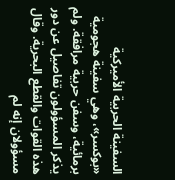السفينة الحربية الأميركية «بوكسر»، وهي سفينة هجومية برمائية، وسفن حربية مرافقة. ولم يذكر المسؤولون تفاصيل عن دور هذه القوات والقطع البحرية. وقال مسؤولان إنه لم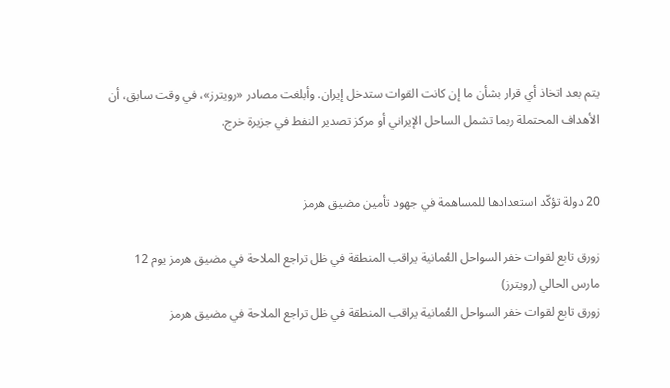يتم بعد اتخاذ أي قرار بشأن ما إن كانت القوات ستدخل إيران. وأبلغت مصادر «رويترز»، في وقت سابق، أن الأهداف المحتملة ربما تشمل الساحل الإيراني أو مركز تصدير النفط في جزيرة خرج.


20 دولة تؤكّد استعدادها للمساهمة في جهود تأمين مضيق هرمز

زورق تابع لقوات خفر السواحل العُمانية يراقب المنطقة في ظل تراجع الملاحة في مضيق هرمز يوم 12 مارس الحالي (رويترز)
زورق تابع لقوات خفر السواحل العُمانية يراقب المنطقة في ظل تراجع الملاحة في مضيق هرمز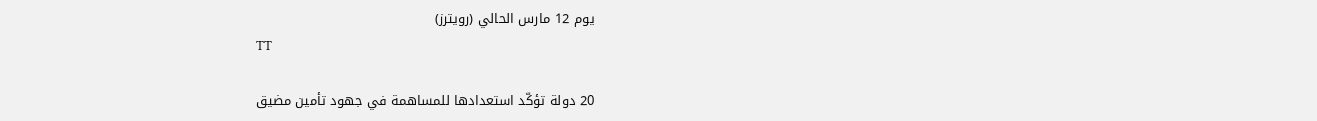يوم 12 مارس الحالي (رويترز)
TT

20 دولة تؤكّد استعدادها للمساهمة في جهود تأمين مضيق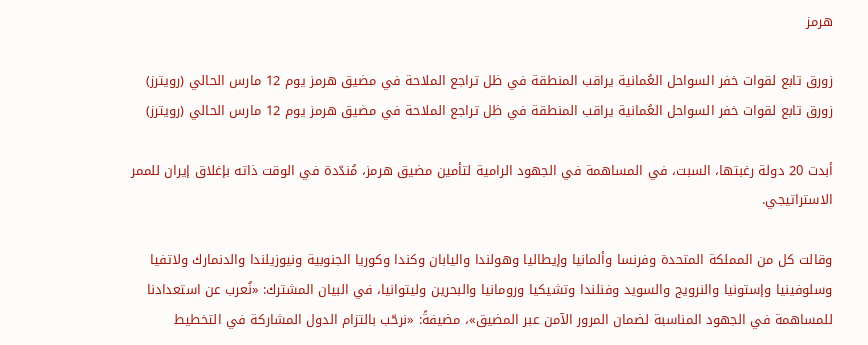هرمز

زورق تابع لقوات خفر السواحل العُمانية يراقب المنطقة في ظل تراجع الملاحة في مضيق هرمز يوم 12 مارس الحالي (رويترز)
زورق تابع لقوات خفر السواحل العُمانية يراقب المنطقة في ظل تراجع الملاحة في مضيق هرمز يوم 12 مارس الحالي (رويترز)

أبدت 20 دولة رغبتها، السبت، في المساهمة في الجهود الرامية لتأمين مضيق هرمز، مُندّدة في الوقت ذاته بإغلاق إيران للممر الاستراتيجي.

وقالت كل من المملكة المتحدة وفرنسا وألمانيا وإيطاليا وهولندا واليابان وكندا وكوريا الجنوبية ونيوزيلندا والدنمارك ولاتفيا وسلوفينيا وإستونيا والنرويج والسويد وفنلندا وتشيكيا ورومانيا والبحرين وليتوانيا، في البيان المشترك: «نُعرب عن استعدادنا للمساهمة في الجهود المناسبة لضمان المرور الآمن عبر المضيق»، مضيفةً: «نرحّب بالتزام الدول المشاركة في التخطيط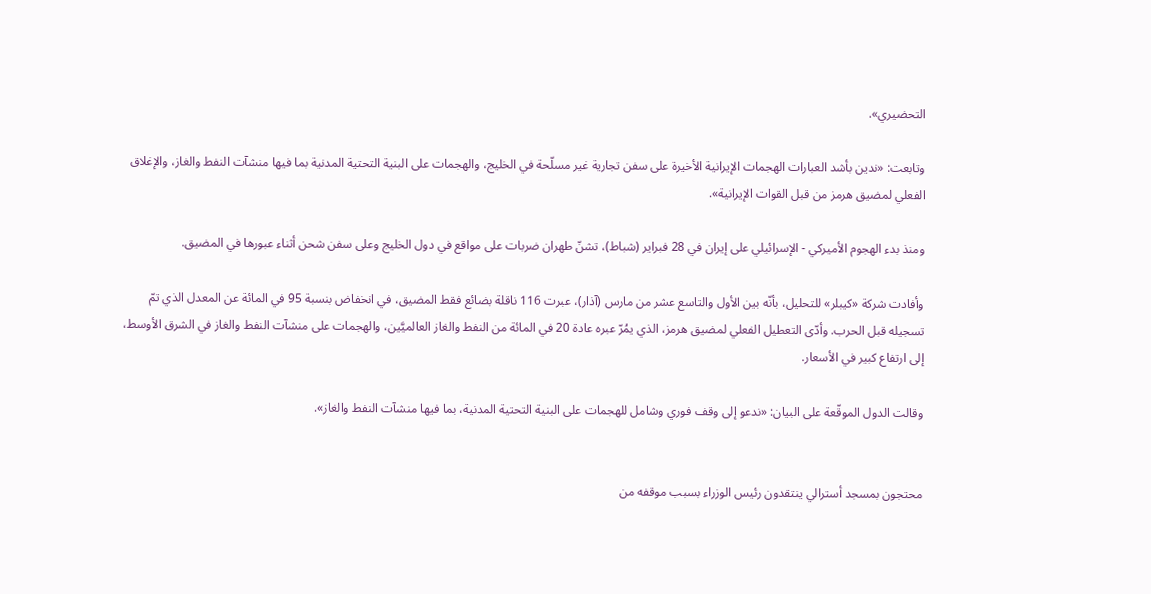التحضيري».

وتابعت: «ندين بأشد العبارات الهجمات الإيرانية الأخيرة على سفن تجارية غير مسلّحة في الخليج، والهجمات على البنية التحتية المدنية بما فيها منشآت النفط والغاز، والإغلاق الفعلي لمضيق هرمز من قبل القوات الإيرانية».

ومنذ بدء الهجوم الأميركي - الإسرائيلي على إيران في 28 فبراير (شباط)، تشنّ طهران ضربات على مواقع في دول الخليج وعلى سفن شحن أثناء عبورها في المضيق.

وأفادت شركة «كيبلر» للتحليل، بأنّه بين الأول والتاسع عشر من مارس (آذار)، عبرت 116 ناقلة بضائع فقط المضيق، في انخفاض بنسبة 95 في المائة عن المعدل الذي تمّ تسجيله قبل الحرب. وأدّى التعطيل الفعلي لمضيق هرمز، الذي يمُرّ عبره عادة 20 في المائة من النفط والغاز العالميَّين، والهجمات على منشآت النفط والغاز في الشرق الأوسط، إلى ارتفاع كبير في الأسعار.

وقالت الدول الموقّعة على البيان: «ندعو إلى وقف فوري وشامل للهجمات على البنية التحتية المدنية، بما فيها منشآت النفط والغاز».


محتجون بمسجد أسترالي ينتقدون رئيس الوزراء بسبب موقفه من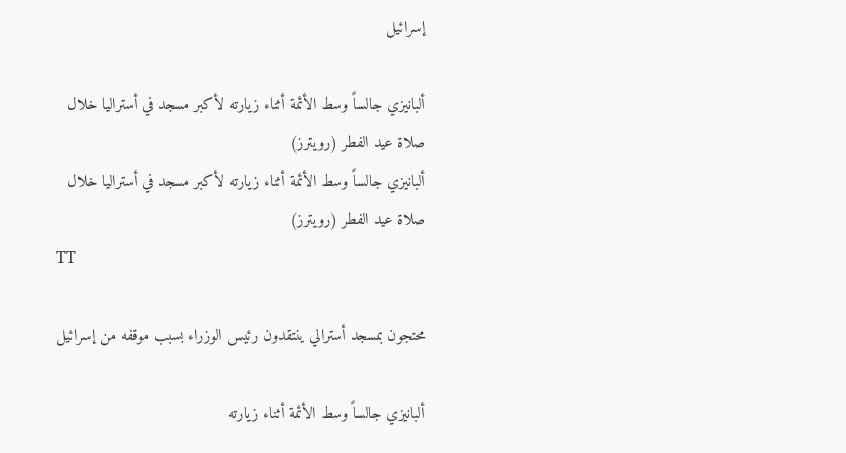إسرائيل

ألبانيزي جالساً وسط الأئمة أثناء زيارته لأكبر مسجد في أستراليا خلال صلاة عيد الفطر (رويترز)
ألبانيزي جالساً وسط الأئمة أثناء زيارته لأكبر مسجد في أستراليا خلال صلاة عيد الفطر (رويترز)
TT

محتجون بمسجد أسترالي ينتقدون رئيس الوزراء بسبب موقفه من إسرائيل

ألبانيزي جالساً وسط الأئمة أثناء زيارته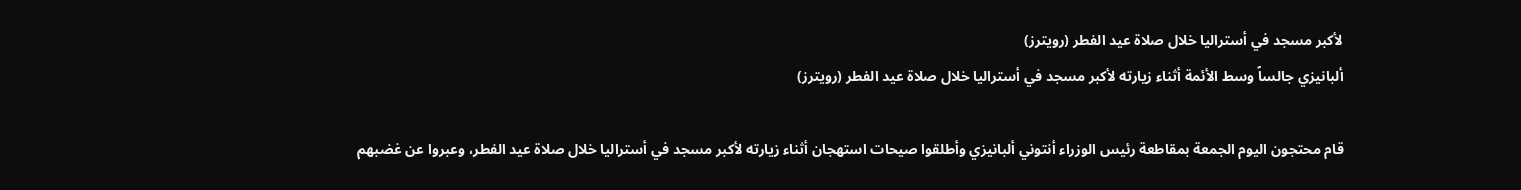لأكبر مسجد في أستراليا خلال صلاة عيد الفطر (رويترز)
ألبانيزي جالساً وسط الأئمة أثناء زيارته لأكبر مسجد في أستراليا خلال صلاة عيد الفطر (رويترز)

قام محتجون اليوم الجمعة بمقاطعة رئيس الوزراء أنتوني ألبانيزي وأطلقوا صيحات استهجان أثناء زيارته لأكبر مسجد في أستراليا خلال صلاة عيد الفطر، وعبروا عن غضبهم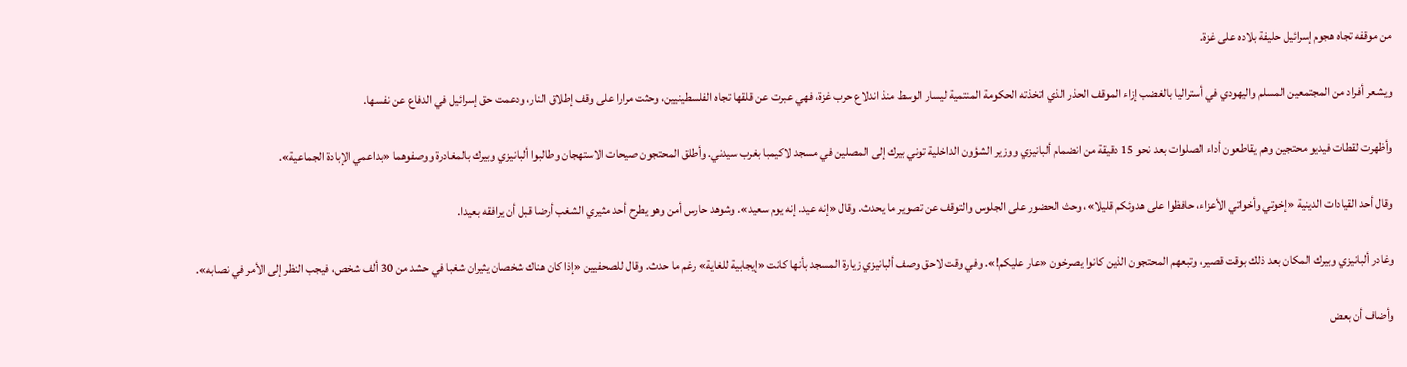من موقفه تجاه هجوم إسرائيل حليفة بلاده على غزة.

ويشعر أفراد من المجتمعين المسلم واليهودي في أستراليا بالغضب إزاء الموقف الحذر الذي اتخذته الحكومة المنتمية ليسار الوسط منذ اندلاع حرب غزة، فهي عبرت عن قلقها تجاه الفلسطينيين، وحثت مرارا على وقف إطلاق النار، ودعمت حق إسرائيل في الدفاع عن نفسها.

وأظهرت لقطات فيديو محتجين وهم يقاطعون أداء الصلوات بعد نحو 15 دقيقة من انضمام ألبانيزي ووزير الشؤون الداخلية توني بيرك إلى المصلين في مسجد لاكيمبا بغرب سيدني. وأطلق المحتجون صيحات الاستهجان وطالبوا ألبانيزي وبيرك بالمغادرة ووصفوهما «بداعمي الإبادة الجماعية».

وقال أحد القيادات الدينية «إخوتي وأخواتي الأعزاء، حافظوا على هدوئكم قليلا»، وحث الحضور على الجلوس والتوقف عن تصوير ما يحدث. وقال «إنه عيد. إنه يوم سعيد». وشوهد حارس أمن وهو يطرح أحد مثيري الشغب أرضا قبل أن يرافقه بعيدا.

وغادر ألبانيزي وبيرك المكان بعد ذلك بوقت قصير، وتبعهم المحتجون الذين كانوا يصرخون «عار عليكم!». وفي وقت لاحق وصف ألبانيزي زيارة المسجد بأنها كانت «إيجابية للغاية» رغم ما حدث. وقال للصحفيين «إذا كان هناك شخصان يثيران شغبا في حشد من 30 ألف شخص، فيجب النظر إلى الأمر في نصابه».

وأضاف أن بعض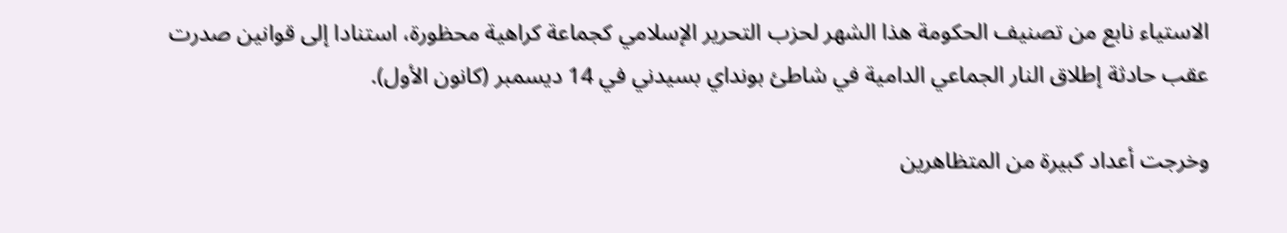الاستياء نابع من تصنيف الحكومة هذا الشهر لحزب التحرير الإسلامي كجماعة كراهية محظورة، استنادا إلى قوانين صدرت عقب حادثة إطلاق النار الجماعي الدامية في شاطئ بونداي بسيدني في 14 ديسمبر (كانون الأول).

وخرجت أعداد كبيرة من المتظاهرين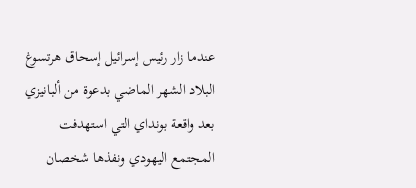عندما زار رئيس إسرائيل إسحاق هرتسوغ البلاد الشهر الماضي بدعوة من ألبانيزي بعد واقعة بونداي التي استهدفت المجتمع اليهودي ونفذها شخصان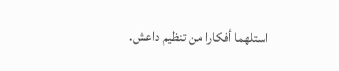استلهما أفكارا من تنظيم داعش.